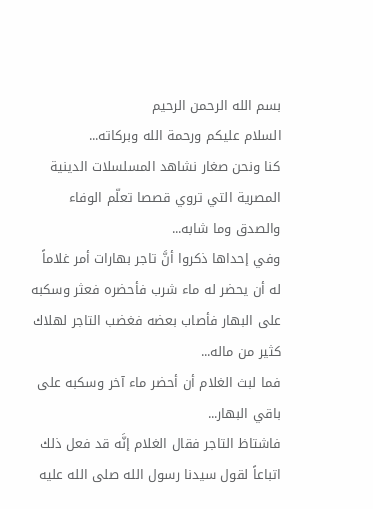بسم الله الرحمن الرحيم
السلام عليكم ورحمة الله وبركاته...
كنا ونحن صغار نشاهد المسلسلات الدينية المصرية التي تروي قصصا تعلّم الوفاء والصدق وما شابه...
وفي إحداها ذكروا أنَّ تاجر بهارات أمر غلاماً له أن يحضر له ماء شرب فأحضره فعثر وسكبه على البهار فأصاب بعضه فغضب التاجر لهلاك كثير من ماله...
فما لبث الغلام أن أحضر ماء آخر وسكبه على باقي البهار...
فاشتاظ التاجر فقال الغلام إنَّه قد فعل ذلك اتباعاً لقول سيدنا رسول الله صلى الله عليه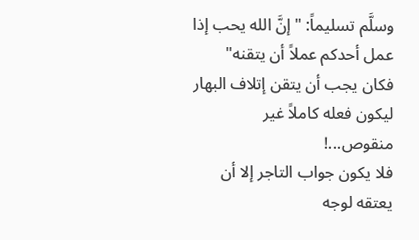وسلَّم تسليماً: "إنَّ الله يحب إذا عمل أحدكم عملاً أن يتقنه" فكان يجب أن يتقن إتلاف البهار ليكون فعله كاملاً غير منقوص...!
فلا يكون جواب التاجر إلا أن يعتقه لوجه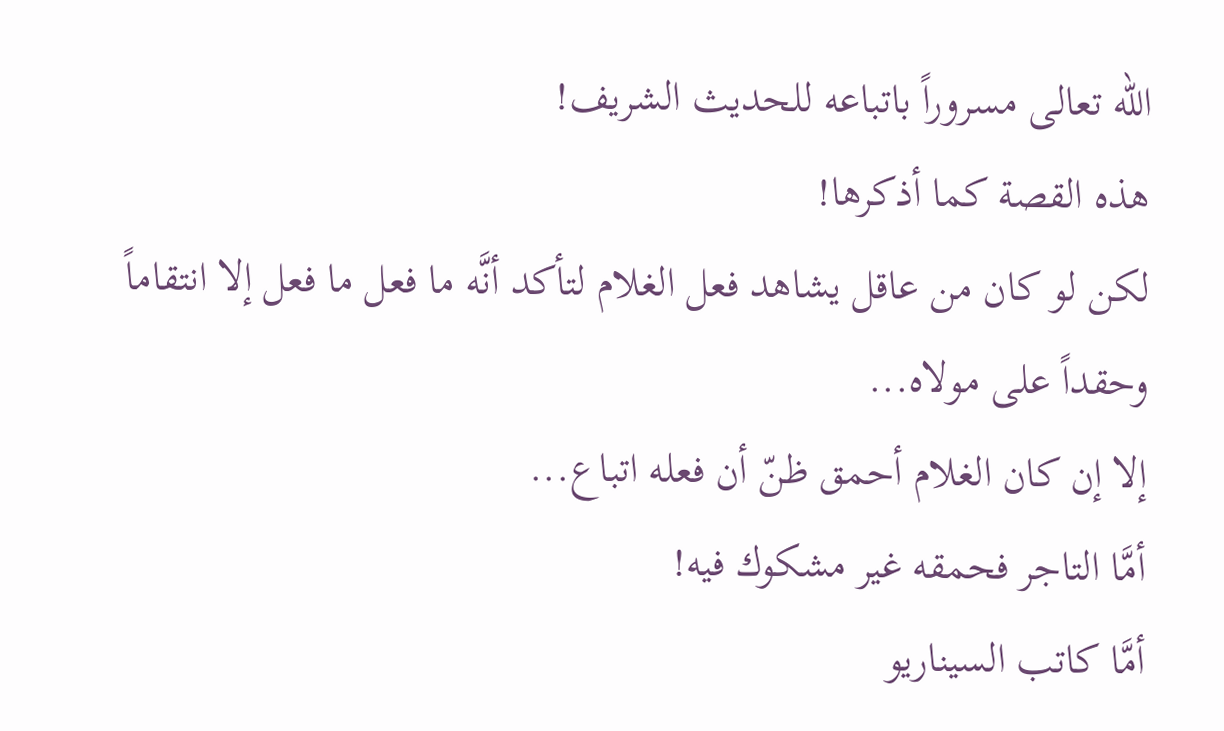الله تعالى مسروراً باتباعه للحديث الشريف!
هذه القصة كما أذكرها!
لكن لو كان من عاقل يشاهد فعل الغلام لتأكد أنَّه ما فعل ما فعل إلا انتقاماً وحقداً على مولاه...
إلا إن كان الغلام أحمق ظنّ أن فعله اتباع...
أمَّا التاجر فحمقه غير مشكوك فيه!
أمَّا كاتب السيناريو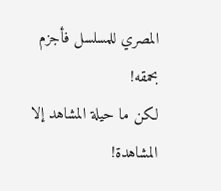المصري للمسلسل فأجزم بحمقه!
لكن ما حيلة المشاهد إلا المشاهدة!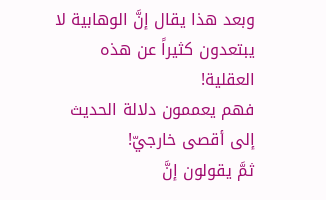وبعد هذا يقال إنَّ الوهابية لا يبتعدون كثيراً عن هذه العقلية!
فهم يعممون دلالة الحديث إلى أقصى خارجيّ!
ثمَّ يقولون إنَّ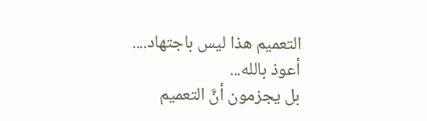التعميم هذا ليس باجتهاد....
أعوذ بالله...
بل يجزمون أنَّ التعميم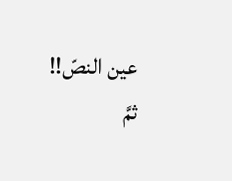عين النصّ!!
ثمَّ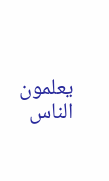يعلمون الناس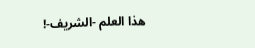هذا العلم -الشريف-!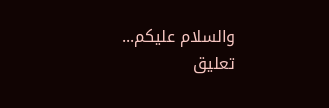والسلام عليكم...
تعليق